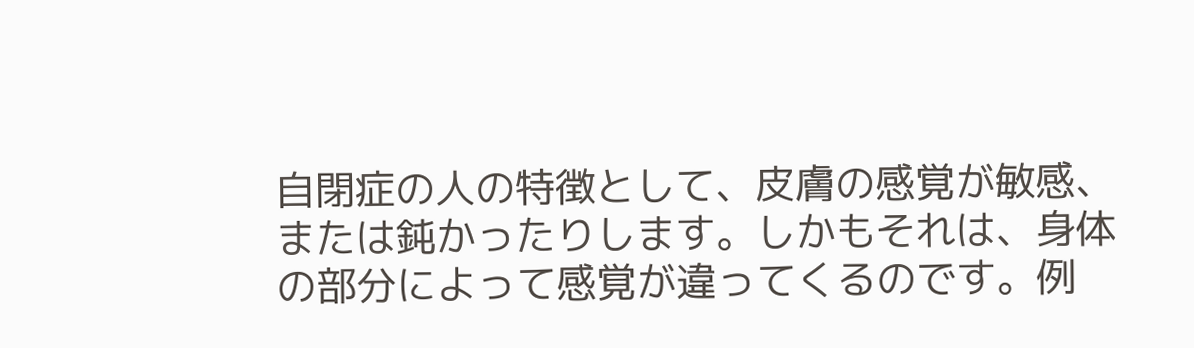自閉症の人の特徴として、皮膚の感覚が敏感、または鈍かったりします。しかもそれは、身体の部分によって感覚が違ってくるのです。例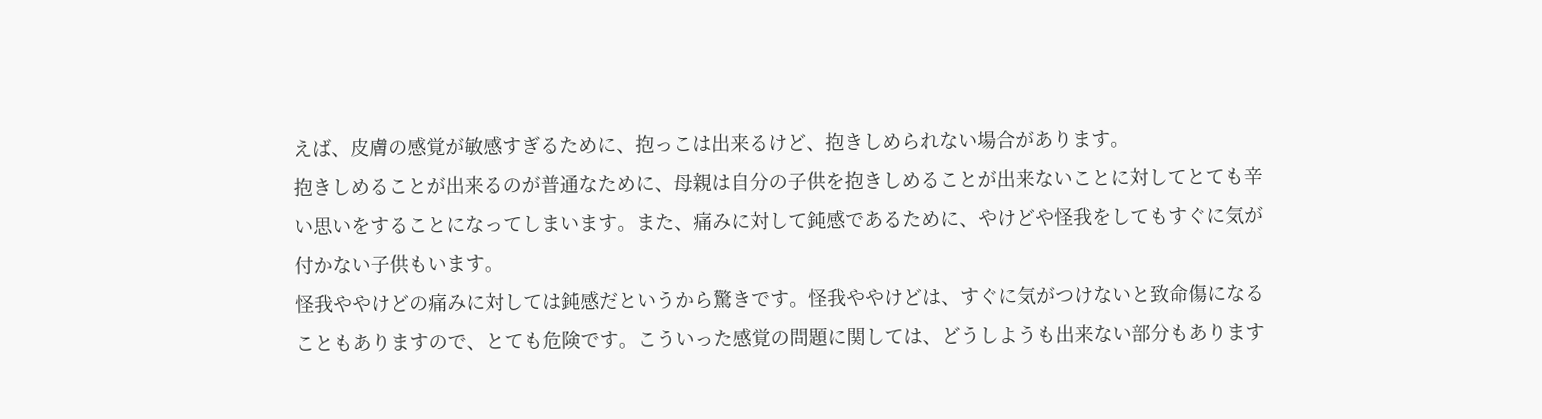えば、皮膚の感覚が敏感すぎるために、抱っこは出来るけど、抱きしめられない場合があります。
抱きしめることが出来るのが普通なために、母親は自分の子供を抱きしめることが出来ないことに対してとても辛い思いをすることになってしまいます。また、痛みに対して鈍感であるために、やけどや怪我をしてもすぐに気が付かない子供もいます。
怪我ややけどの痛みに対しては鈍感だというから驚きです。怪我ややけどは、すぐに気がつけないと致命傷になることもありますので、とても危険です。こういった感覚の問題に関しては、どうしようも出来ない部分もあります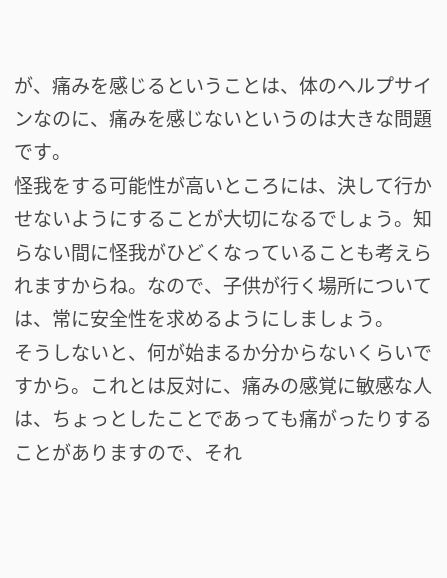が、痛みを感じるということは、体のヘルプサインなのに、痛みを感じないというのは大きな問題です。
怪我をする可能性が高いところには、決して行かせないようにすることが大切になるでしょう。知らない間に怪我がひどくなっていることも考えられますからね。なので、子供が行く場所については、常に安全性を求めるようにしましょう。
そうしないと、何が始まるか分からないくらいですから。これとは反対に、痛みの感覚に敏感な人は、ちょっとしたことであっても痛がったりすることがありますので、それ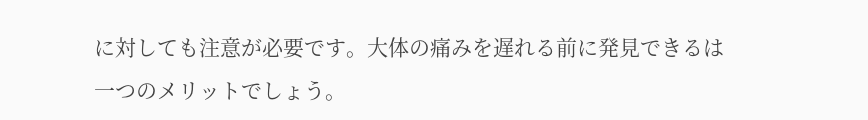に対しても注意が必要です。大体の痛みを遅れる前に発見できるは一つのメリットでしょう。